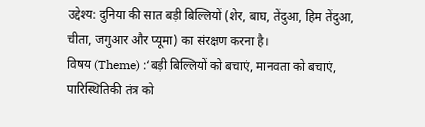उद्देश्य: दुनिया की सात बड़ी बिल्लियों (शेर, बाघ, तेंदुआ, हिम तेंदुआ, चीता, जगुआर और प्यूमा) का संरक्षण करना है।
विषय (Theme) :‘बड़ी बिल्लियों को बचाएं, मानवता को बचाएं, पारिस्थितिकी तंत्र को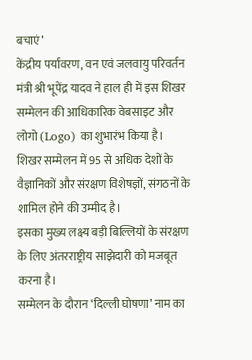बचाएं’
केंद्रीय पर्यावरण, वन एवं जलवायु परिवर्तन मंत्री श्री भूपेंद्र यादव ने हाल ही में इस शिखर सम्मेलन की आधिकारिक वेबसाइट और लोगो (Logo) का शुभारंभ किया है।
शिखर सम्मेलन में 95 से अधिक देशों के वैज्ञानिकों और संरक्षण विशेषज्ञों, संगठनों के शामिल होने की उम्मीद है।
इसका मुख्य लक्ष्य बड़ी बिल्लियों के संरक्षण के लिए अंतरराष्ट्रीय साझेदारी को मजबूत करना है।
सम्मेलन के दौरान ‘दिल्ली घोषणा’ नाम का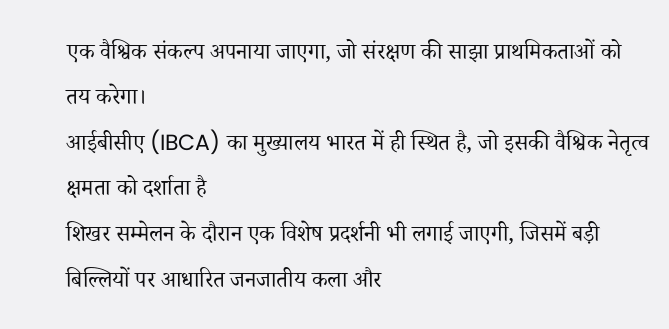एक वैश्विक संकल्प अपनाया जाएगा, जो संरक्षण की साझा प्राथमिकताओं को तय करेगा।
आईबीसीए (IBCA) का मुख्यालय भारत में ही स्थित है, जो इसकी वैश्विक नेतृत्व क्षमता को दर्शाता है
शिखर सम्मेलन के दौरान एक विशेष प्रदर्शनी भी लगाई जाएगी, जिसमें बड़ी बिल्लियों पर आधारित जनजातीय कला और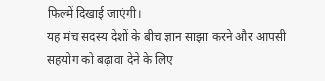फिल्में दिखाई जाएंगी।
यह मंच सदस्य देशों के बीच ज्ञान साझा करने और आपसी सहयोग को बढ़ावा देने के लिए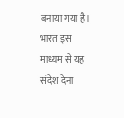बनाया गया है।
भारत इस माध्यम से यह संदेश देना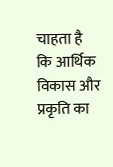चाहता है कि आर्थिक विकास और प्रकृति का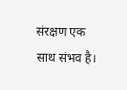संरक्षण एक साथ संभव है।